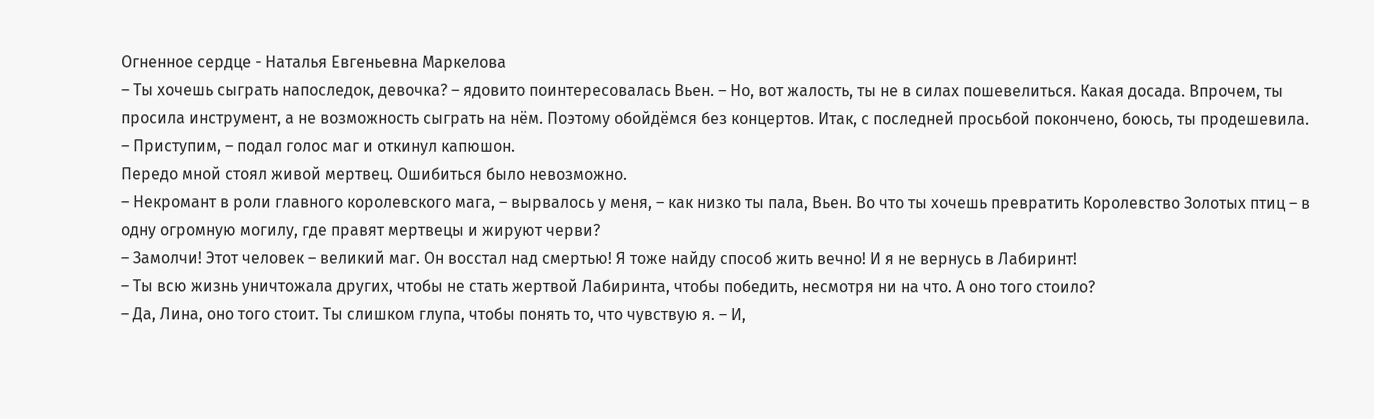Огненное сердце - Наталья Евгеньевна Маркелова
– Ты хочешь сыграть напоследок, девочка? – ядовито поинтересовалась Вьен. – Но, вот жалость, ты не в силах пошевелиться. Какая досада. Впрочем, ты просила инструмент, а не возможность сыграть на нём. Поэтому обойдёмся без концертов. Итак, с последней просьбой покончено, боюсь, ты продешевила.
– Приступим, – подал голос маг и откинул капюшон.
Передо мной стоял живой мертвец. Ошибиться было невозможно.
– Некромант в роли главного королевского мага, – вырвалось у меня, – как низко ты пала, Вьен. Во что ты хочешь превратить Королевство Золотых птиц – в одну огромную могилу, где правят мертвецы и жируют черви?
– Замолчи! Этот человек – великий маг. Он восстал над смертью! Я тоже найду способ жить вечно! И я не вернусь в Лабиринт!
– Ты всю жизнь уничтожала других, чтобы не стать жертвой Лабиринта, чтобы победить, несмотря ни на что. А оно того стоило?
– Да, Лина, оно того стоит. Ты слишком глупа, чтобы понять то, что чувствую я. – И,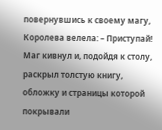повернувшись к своему магу, Королева велела: – Приступай!
Маг кивнул и, подойдя к столу, раскрыл толстую книгу, обложку и страницы которой покрывали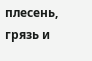плесень, грязь и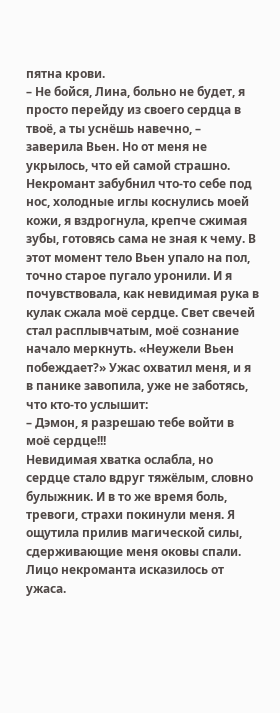пятна крови.
– Не бойся, Лина, больно не будет, я просто перейду из своего сердца в твоё, а ты уснёшь навечно, – заверила Вьен. Но от меня не укрылось, что ей самой страшно.
Некромант забубнил что-то себе под нос, холодные иглы коснулись моей кожи, я вздрогнула, крепче сжимая зубы, готовясь сама не зная к чему. В этот момент тело Вьен упало на пол, точно старое пугало уронили. И я почувствовала, как невидимая рука в кулак сжала моё сердце. Свет свечей стал расплывчатым, моё сознание начало меркнуть. «Неужели Вьен побеждает?» Ужас охватил меня, и я в панике завопила, уже не заботясь, что кто-то услышит:
– Дэмон, я разрешаю тебе войти в моё сердце!!!
Невидимая хватка ослабла, но сердце стало вдруг тяжёлым, словно булыжник. И в то же время боль, тревоги, страхи покинули меня. Я ощутила прилив магической силы, сдерживающие меня оковы спали.
Лицо некроманта исказилось от ужаса.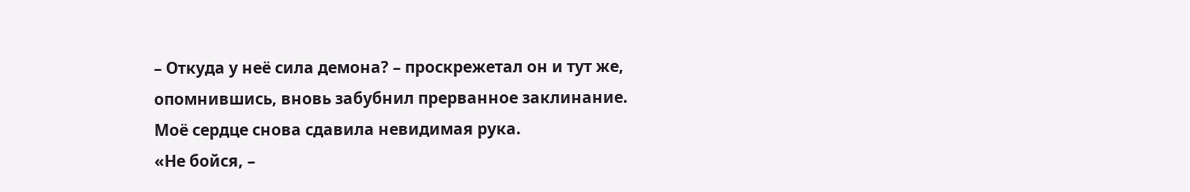– Откуда у неё сила демона? – проскрежетал он и тут же, опомнившись, вновь забубнил прерванное заклинание.
Моё сердце снова сдавила невидимая рука.
«Не бойся, –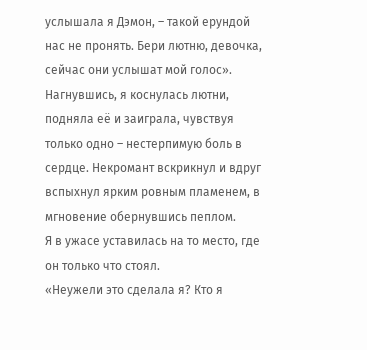услышала я Дэмон, – такой ерундой нас не пронять. Бери лютню, девочка, сейчас они услышат мой голос».
Нагнувшись, я коснулась лютни, подняла её и заиграла, чувствуя только одно – нестерпимую боль в сердце. Некромант вскрикнул и вдруг вспыхнул ярким ровным пламенем, в мгновение обернувшись пеплом.
Я в ужасе уставилась на то место, где он только что стоял.
«Неужели это сделала я? Кто я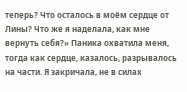теперь? Что осталось в моём сердце от Лины? Что же я наделала, как мне вернуть себя?» Паника охватила меня, тогда как сердце, казалось, разрывалось на части. Я закричала, не в силах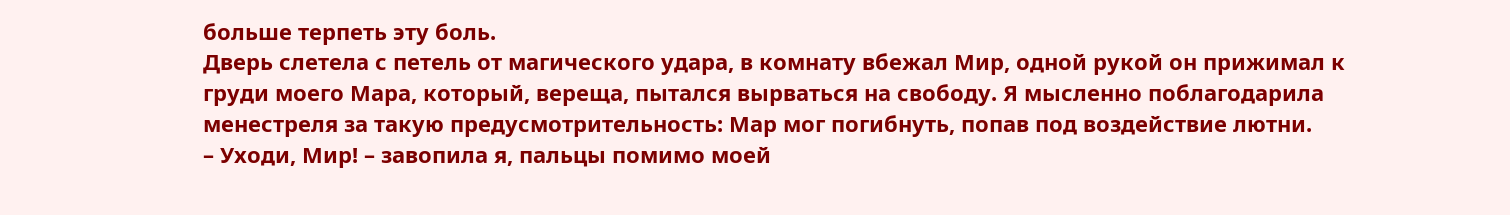больше терпеть эту боль.
Дверь слетела с петель от магического удара, в комнату вбежал Мир, одной рукой он прижимал к груди моего Мара, который, вереща, пытался вырваться на свободу. Я мысленно поблагодарила менестреля за такую предусмотрительность: Мар мог погибнуть, попав под воздействие лютни.
– Уходи, Мир! – завопила я, пальцы помимо моей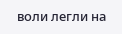воли легли на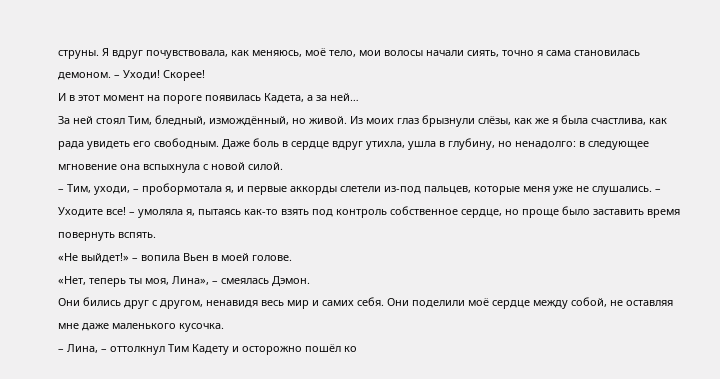струны. Я вдруг почувствовала, как меняюсь, моё тело, мои волосы начали сиять, точно я сама становилась демоном. – Уходи! Скорее!
И в этот момент на пороге появилась Кадета, а за ней…
За ней стоял Тим, бледный, измождённый, но живой. Из моих глаз брызнули слёзы, как же я была счастлива, как рада увидеть его свободным. Даже боль в сердце вдруг утихла, ушла в глубину, но ненадолго: в следующее мгновение она вспыхнула с новой силой.
– Тим, уходи, – пробормотала я, и первые аккорды слетели из-под пальцев, которые меня уже не слушались. – Уходите все! – умоляла я, пытаясь как-то взять под контроль собственное сердце, но проще было заставить время повернуть вспять.
«Не выйдет!» – вопила Вьен в моей голове.
«Нет, теперь ты моя, Лина», – смеялась Дэмон.
Они бились друг с другом, ненавидя весь мир и самих себя. Они поделили моё сердце между собой, не оставляя мне даже маленького кусочка.
– Лина, – оттолкнул Тим Кадету и осторожно пошёл ко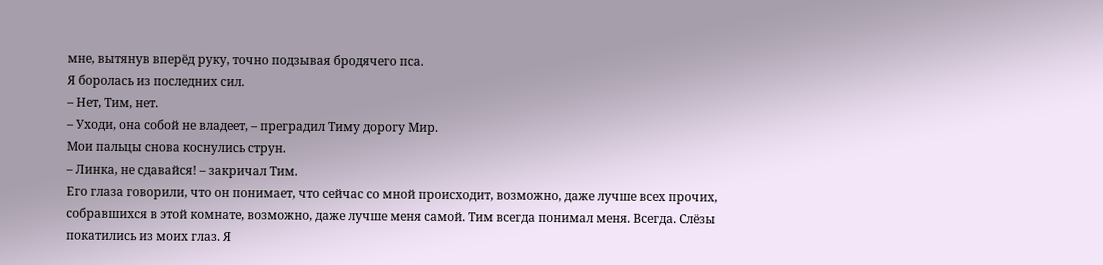мне, вытянув вперёд руку, точно подзывая бродячего пса.
Я боролась из последних сил.
– Нет, Тим, нет.
– Уходи, она собой не владеет, – преградил Тиму дорогу Мир.
Мои пальцы снова коснулись струн.
– Линка, не сдавайся! – закричал Тим.
Его глаза говорили, что он понимает, что сейчас со мной происходит, возможно, даже лучше всех прочих, собравшихся в этой комнате, возможно, даже лучше меня самой. Тим всегда понимал меня. Всегда. Слёзы покатились из моих глаз. Я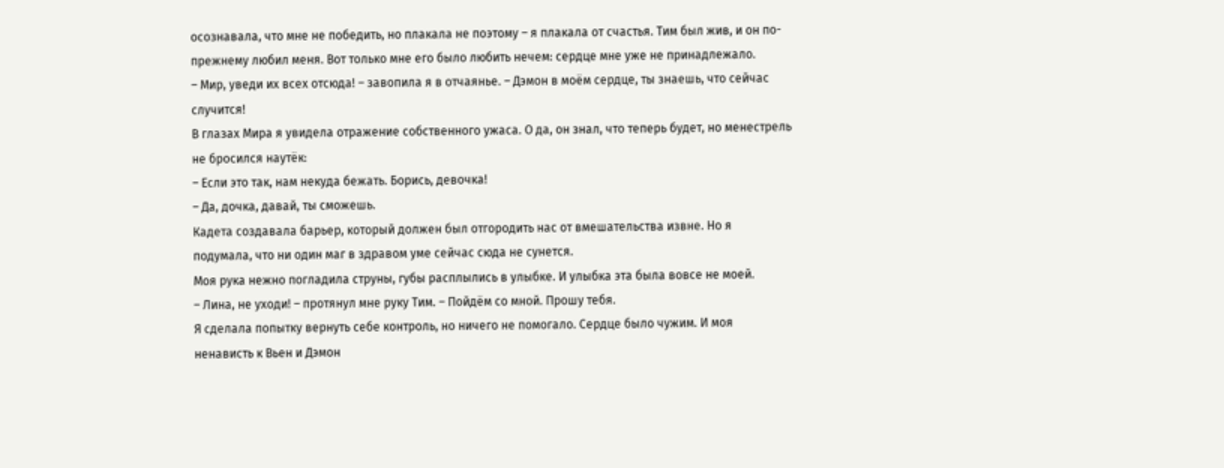осознавала, что мне не победить, но плакала не поэтому – я плакала от счастья. Тим был жив, и он по-прежнему любил меня. Вот только мне его было любить нечем: сердце мне уже не принадлежало.
– Мир, уведи их всех отсюда! – завопила я в отчаянье. – Дэмон в моём сердце, ты знаешь, что сейчас случится!
В глазах Мира я увидела отражение собственного ужаса. О да, он знал, что теперь будет, но менестрель не бросился наутёк:
– Если это так, нам некуда бежать. Борись, девочка!
– Да, дочка, давай, ты сможешь.
Кадета создавала барьер, который должен был отгородить нас от вмешательства извне. Но я подумала, что ни один маг в здравом уме сейчас сюда не сунется.
Моя рука нежно погладила струны, губы расплылись в улыбке. И улыбка эта была вовсе не моей.
– Лина, не уходи! – протянул мне руку Тим. – Пойдём со мной. Прошу тебя.
Я сделала попытку вернуть себе контроль, но ничего не помогало. Сердце было чужим. И моя ненависть к Вьен и Дэмон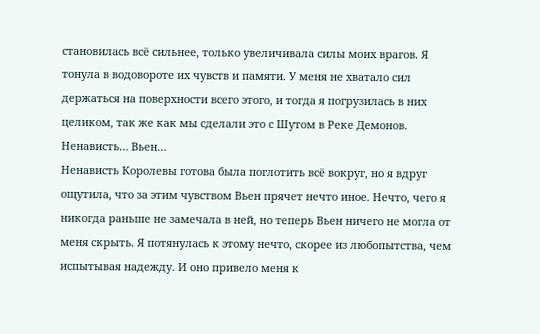становилась всё сильнее, только увеличивала силы моих врагов. Я тонула в водовороте их чувств и памяти. У меня не хватало сил держаться на поверхности всего этого, и тогда я погрузилась в них целиком, так же как мы сделали это с Шутом в Реке Демонов.
Ненависть… Вьен…
Ненависть Королевы готова была поглотить всё вокруг, но я вдруг ощутила, что за этим чувством Вьен прячет нечто иное. Нечто, чего я никогда раньше не замечала в ней, но теперь Вьен ничего не могла от меня скрыть. Я потянулась к этому нечто, скорее из любопытства, чем испытывая надежду. И оно привело меня к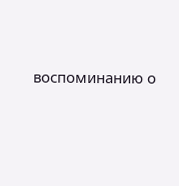воспоминанию о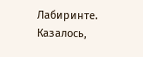Лабиринте. Казалось,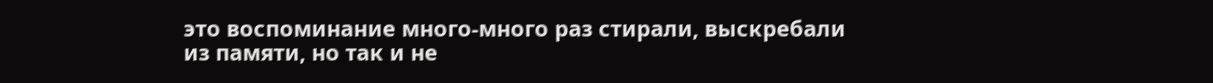это воспоминание много-много раз стирали, выскребали из памяти, но так и не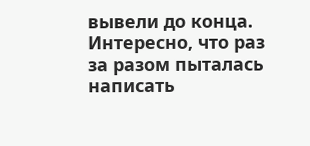вывели до конца. Интересно, что раз за разом пыталась написать